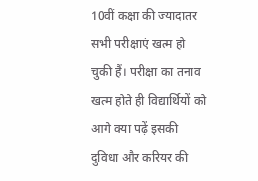10वीं कक्षा की ज्यादातर सभी परीक्षाएं खत्म हो चुकी हैं। परीक्षा का तनाव खत्म होते ही विद्यार्थियों को आगे क्या पढ़ें इसकी दुविधा और करियर की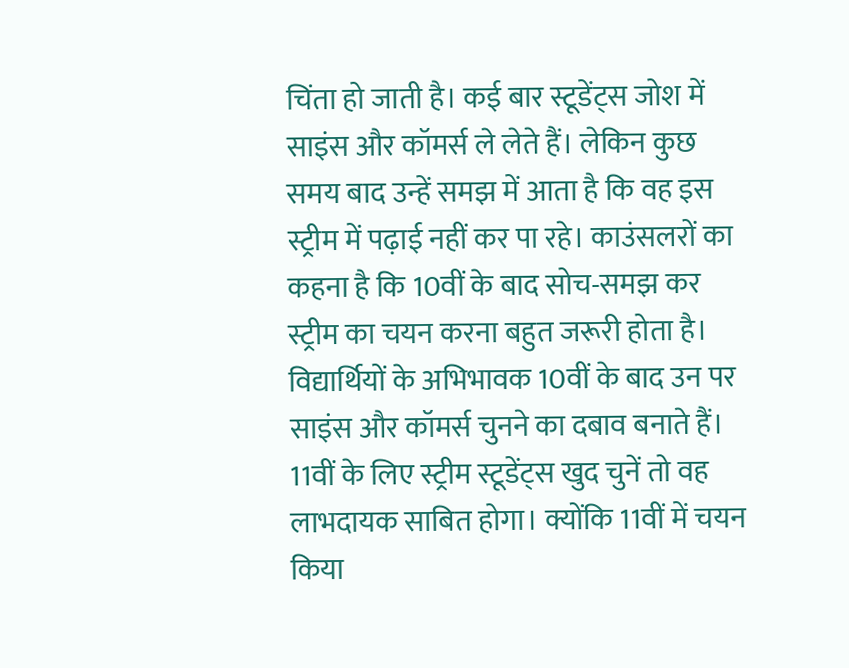चिंता हो जाती है। कई बार स्टूडेंट्स जोश में साइंस और कॉमर्स ले लेते हैं। लेकिन कुछ समय बाद उन्हें समझ में आता है कि वह इस स्ट्रीम में पढ़ाई नहीं कर पा रहे। काउंसलरों का कहना है कि 10वीं के बाद सोच-समझ कर स्ट्रीम का चयन करना बहुत जरूरी होता है।
विद्यार्थियों के अभिभावक 10वीं के बाद उन पर साइंस और कॉमर्स चुनने का दबाव बनाते हैं। 11वीं के लिए स्ट्रीम स्टूडेंट्स खुद चुनें तो वह लाभदायक साबित होगा। क्योंकि 11वीं में चयन किया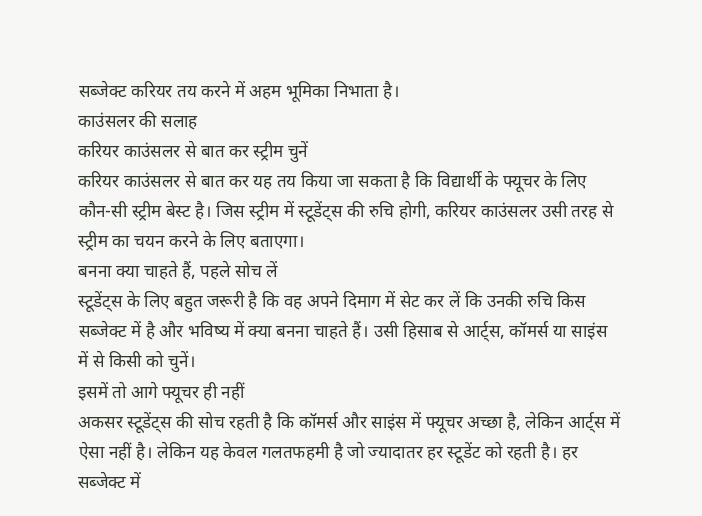सब्जेक्ट करियर तय करने में अहम भूमिका निभाता है।
काउंसलर की सलाह
करियर काउंसलर से बात कर स्ट्रीम चुनें
करियर काउंसलर से बात कर यह तय किया जा सकता है कि विद्यार्थी के फ्यूचर के लिए कौन-सी स्ट्रीम बेस्ट है। जिस स्ट्रीम में स्टूडेंट्स की रुचि होगी, करियर काउंसलर उसी तरह से स्ट्रीम का चयन करने के लिए बताएगा।
बनना क्या चाहते हैं, पहले सोच लें
स्टूडेंट्स के लिए बहुत जरूरी है कि वह अपने दिमाग में सेट कर लें कि उनकी रुचि किस सब्जेक्ट में है और भविष्य में क्या बनना चाहते हैं। उसी हिसाब से आर्ट्स, कॉमर्स या साइंस में से किसी को चुनें।
इसमें तो आगे फ्यूचर ही नहीं
अकसर स्टूडेंट्स की सोच रहती है कि कॉमर्स और साइंस में फ्यूचर अच्छा है, लेकिन आर्ट्स में ऐसा नहीं है। लेकिन यह केवल गलतफहमी है जो ज्यादातर हर स्टूडेंट को रहती है। हर सब्जेक्ट में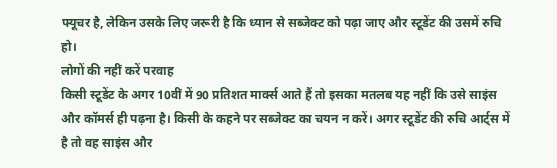फ्यूचर है, लेकिन उसके लिए जरूरी है कि ध्यान से सब्जेक्ट को पढ़ा जाए और स्टूडेंट की उसमें रुचि हो।
लोगों की नहीं करें परवाह
किसी स्टूडेंट के अगर 10वीं में 90 प्रतिशत मार्क्स आते हैं तो इसका मतलब यह नहीं कि उसे साइंस और कॉमर्स ही पढ़ना है। किसी के कहने पर सब्जेक्ट का चयन न करें। अगर स्टूडेंट की रुचि आर्ट्स में है तो वह साइंस और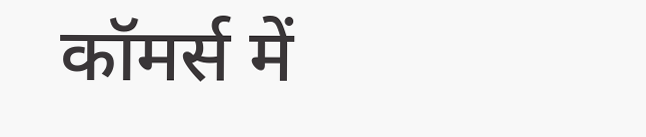कॉमर्स में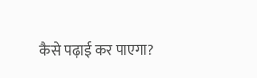कैसे पढ़ाई कर पाएगा?